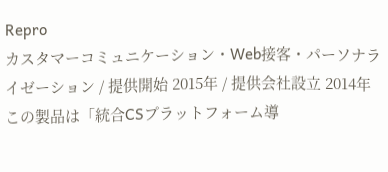Repro
カスタマーコミュニケーション・Web接客・パーソナライゼーション / 提供開始 2015年 / 提供会社設立 2014年
この製品は「統合CSプラットフォーム導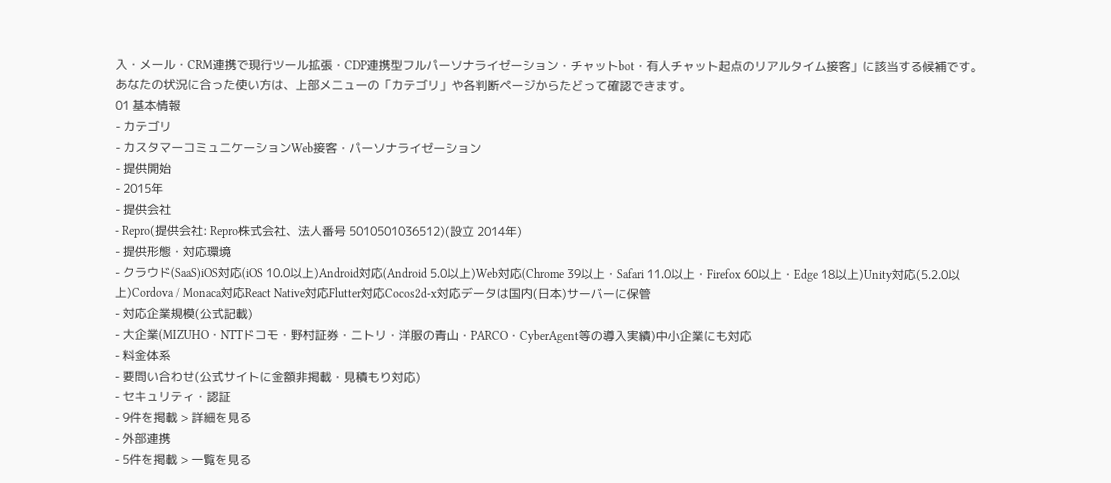入・メール・CRM連携で現行ツール拡張・CDP連携型フルパーソナライゼーション・チャットbot・有人チャット起点のリアルタイム接客」に該当する候補です。あなたの状況に合った使い方は、上部メニューの「カテゴリ」や各判断ページからたどって確認できます。
01 基本情報
- カテゴリ
- カスタマーコミュニケーションWeb接客・パーソナライゼーション
- 提供開始
- 2015年
- 提供会社
- Repro(提供会社: Repro株式会社、法人番号 5010501036512)(設立 2014年)
- 提供形態・対応環境
- クラウド(SaaS)iOS対応(iOS 10.0以上)Android対応(Android 5.0以上)Web対応(Chrome 39以上・Safari 11.0以上・Firefox 60以上・Edge 18以上)Unity対応(5.2.0以上)Cordova / Monaca対応React Native対応Flutter対応Cocos2d-x対応データは国内(日本)サーバーに保管
- 対応企業規模(公式記載)
- 大企業(MIZUHO・NTTドコモ・野村証券・ニトリ・洋服の青山・PARCO・CyberAgent等の導入実績)中小企業にも対応
- 料金体系
- 要問い合わせ(公式サイトに金額非掲載・見積もり対応)
- セキュリティ・認証
- 9件を掲載 > 詳細を見る
- 外部連携
- 5件を掲載 > 一覧を見る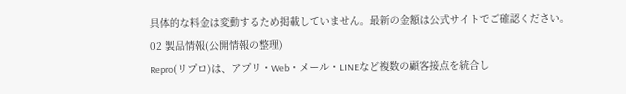具体的な料金は変動するため掲載していません。最新の金額は公式サイトでご確認ください。
02 製品情報(公開情報の整理)
Repro(リプロ)は、アプリ・Web・メール・LINEなど複数の顧客接点を統合し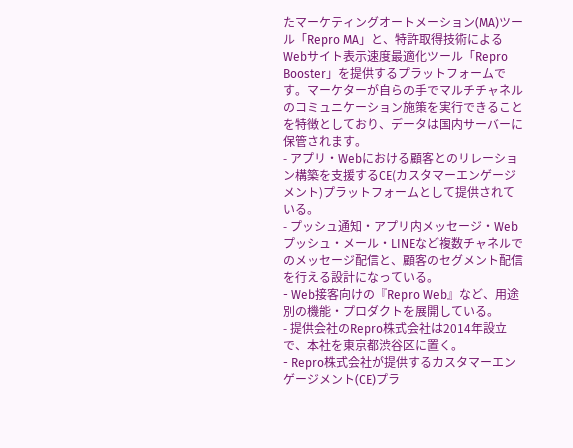たマーケティングオートメーション(MA)ツール「Repro MA」と、特許取得技術によるWebサイト表示速度最適化ツール「Repro Booster」を提供するプラットフォームです。マーケターが自らの手でマルチチャネルのコミュニケーション施策を実行できることを特徴としており、データは国内サーバーに保管されます。
- アプリ・Webにおける顧客とのリレーション構築を支援するCE(カスタマーエンゲージメント)プラットフォームとして提供されている。
- プッシュ通知・アプリ内メッセージ・Webプッシュ・メール・LINEなど複数チャネルでのメッセージ配信と、顧客のセグメント配信を行える設計になっている。
- Web接客向けの『Repro Web』など、用途別の機能・プロダクトを展開している。
- 提供会社のRepro株式会社は2014年設立で、本社を東京都渋谷区に置く。
- Repro株式会社が提供するカスタマーエンゲージメント(CE)プラ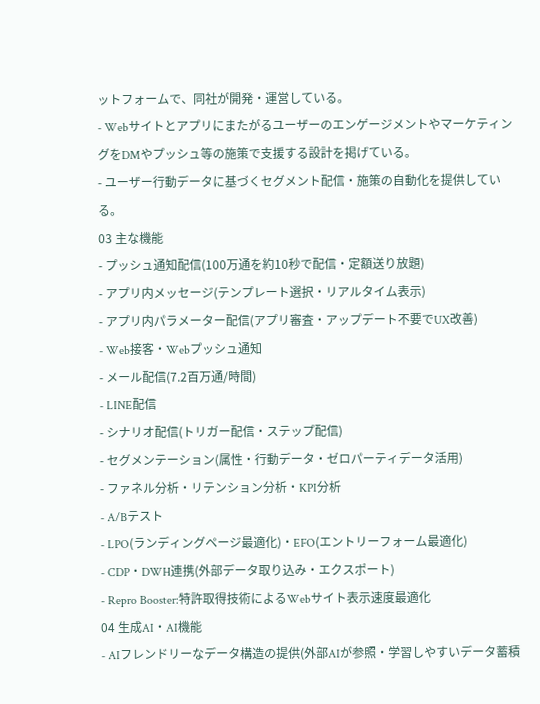ットフォームで、同社が開発・運営している。
- WebサイトとアプリにまたがるユーザーのエンゲージメントやマーケティングをDMやプッシュ等の施策で支援する設計を掲げている。
- ユーザー行動データに基づくセグメント配信・施策の自動化を提供している。
03 主な機能
- プッシュ通知配信(100万通を約10秒で配信・定額送り放題)
- アプリ内メッセージ(テンプレート選択・リアルタイム表示)
- アプリ内パラメーター配信(アプリ審査・アップデート不要でUX改善)
- Web接客・Webプッシュ通知
- メール配信(7.2百万通/時間)
- LINE配信
- シナリオ配信(トリガー配信・ステップ配信)
- セグメンテーション(属性・行動データ・ゼロパーティデータ活用)
- ファネル分析・リテンション分析・KPI分析
- A/Bテスト
- LPO(ランディングページ最適化)・EFO(エントリーフォーム最適化)
- CDP・DWH連携(外部データ取り込み・エクスポート)
- Repro Booster:特許取得技術によるWebサイト表示速度最適化
04 生成AI・AI機能
- AIフレンドリーなデータ構造の提供(外部AIが参照・学習しやすいデータ蓄積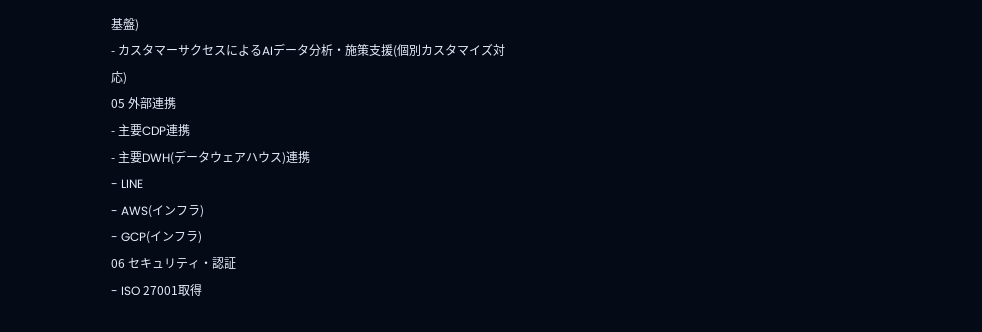基盤)
- カスタマーサクセスによるAIデータ分析・施策支援(個別カスタマイズ対応)
05 外部連携
- 主要CDP連携
- 主要DWH(データウェアハウス)連携
- LINE
- AWS(インフラ)
- GCP(インフラ)
06 セキュリティ・認証
- ISO 27001取得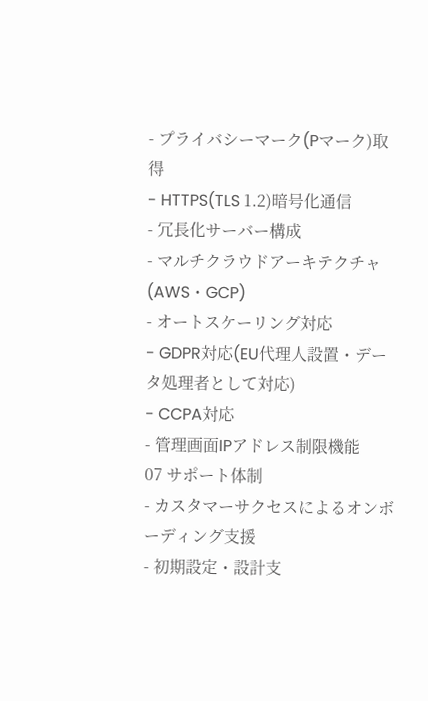- プライバシーマーク(Pマーク)取得
- HTTPS(TLS 1.2)暗号化通信
- 冗長化サーバー構成
- マルチクラウドアーキテクチャ(AWS・GCP)
- オートスケーリング対応
- GDPR対応(EU代理人設置・データ処理者として対応)
- CCPA対応
- 管理画面IPアドレス制限機能
07 サポート体制
- カスタマーサクセスによるオンボーディング支援
- 初期設定・設計支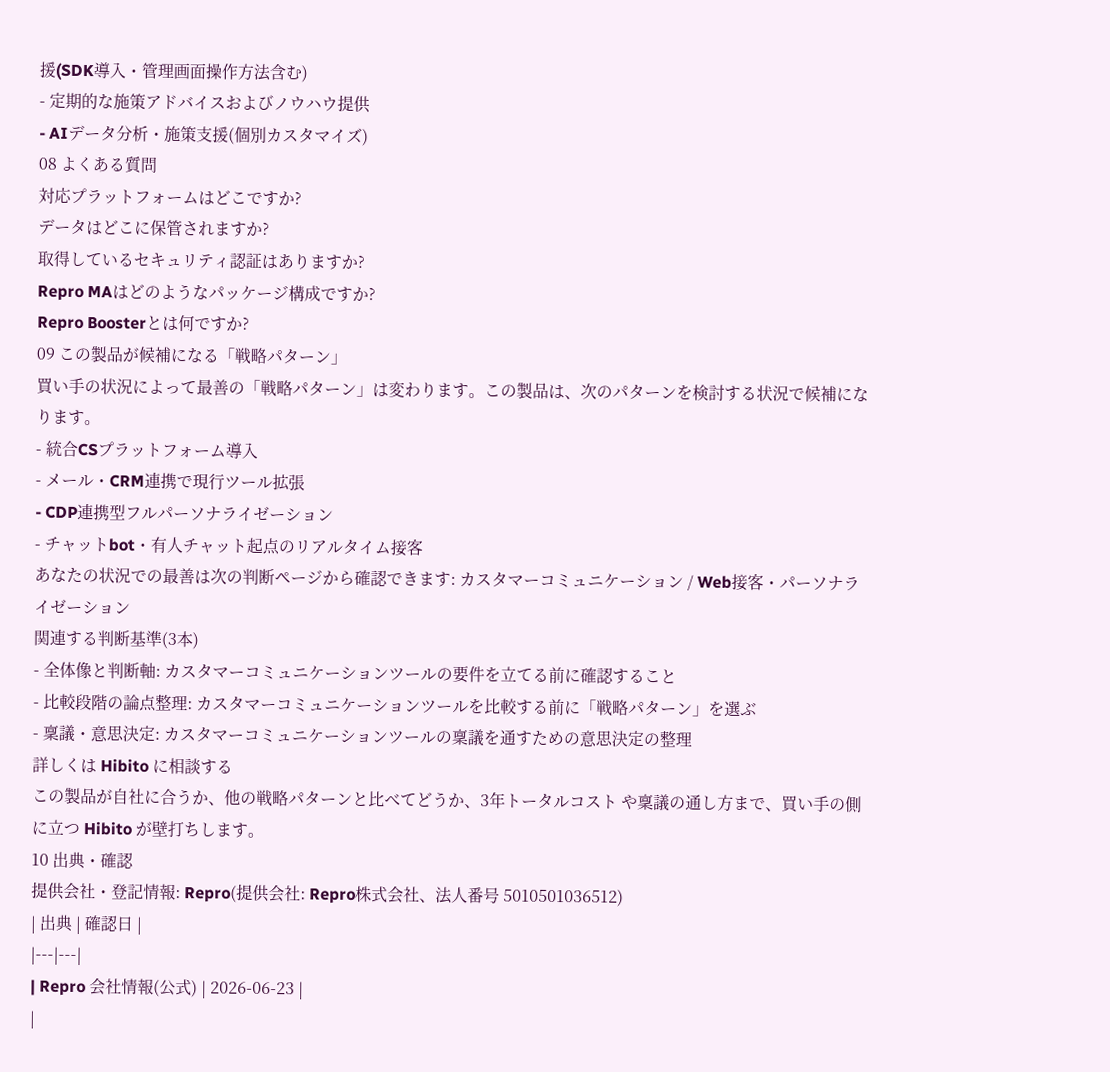援(SDK導入・管理画面操作方法含む)
- 定期的な施策アドバイスおよびノウハウ提供
- AIデータ分析・施策支援(個別カスタマイズ)
08 よくある質問
対応プラットフォームはどこですか?
データはどこに保管されますか?
取得しているセキュリティ認証はありますか?
Repro MAはどのようなパッケージ構成ですか?
Repro Boosterとは何ですか?
09 この製品が候補になる「戦略パターン」
買い手の状況によって最善の「戦略パターン」は変わります。この製品は、次のパターンを検討する状況で候補になります。
- 統合CSプラットフォーム導入
- メール・CRM連携で現行ツール拡張
- CDP連携型フルパーソナライゼーション
- チャットbot・有人チャット起点のリアルタイム接客
あなたの状況での最善は次の判断ページから確認できます: カスタマーコミュニケーション / Web接客・パーソナライゼーション
関連する判断基準(3本)
- 全体像と判断軸: カスタマーコミュニケーションツールの要件を立てる前に確認すること
- 比較段階の論点整理: カスタマーコミュニケーションツールを比較する前に「戦略パターン」を選ぶ
- 稟議・意思決定: カスタマーコミュニケーションツールの稟議を通すための意思決定の整理
詳しくは Hibito に相談する
この製品が自社に合うか、他の戦略パターンと比べてどうか、3年トータルコスト や稟議の通し方まで、買い手の側に立つ Hibito が壁打ちします。
10 出典・確認
提供会社・登記情報: Repro(提供会社: Repro株式会社、法人番号 5010501036512)
| 出典 | 確認日 |
|---|---|
| Repro 会社情報(公式) | 2026-06-23 |
|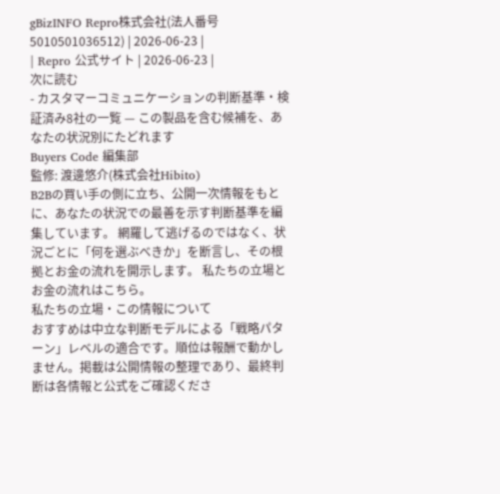gBizINFO Repro株式会社(法人番号 5010501036512) | 2026-06-23 |
| Repro 公式サイト | 2026-06-23 |
次に読む
- カスタマーコミュニケーションの判断基準・検証済み8社の一覧 — この製品を含む候補を、あなたの状況別にたどれます
Buyers Code 編集部
監修: 渡邊悠介(株式会社Hibito)
B2Bの買い手の側に立ち、公開一次情報をもとに、あなたの状況での最善を示す判断基準を編集しています。 網羅して逃げるのではなく、状況ごとに「何を選ぶべきか」を断言し、その根拠とお金の流れを開示します。 私たちの立場とお金の流れはこちら。
私たちの立場・この情報について
おすすめは中立な判断モデルによる「戦略パターン」レベルの適合です。順位は報酬で動かしません。掲載は公開情報の整理であり、最終判断は各情報と公式をご確認くださ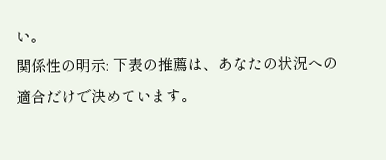い。
関係性の明示: 下表の推薦は、あなたの状況への適合だけで決めています。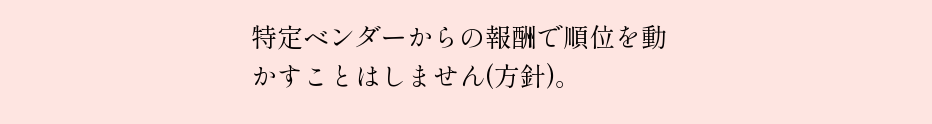特定ベンダーからの報酬で順位を動かすことはしません(方針)。